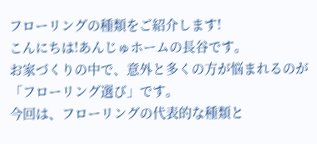フローリングの種類をご紹介します!
こんにちは!あんじゅホームの長谷です。
お家づくりの中で、意外と多くの方が悩まれるのが「フローリング選び」です。
今回は、フローリングの代表的な種類と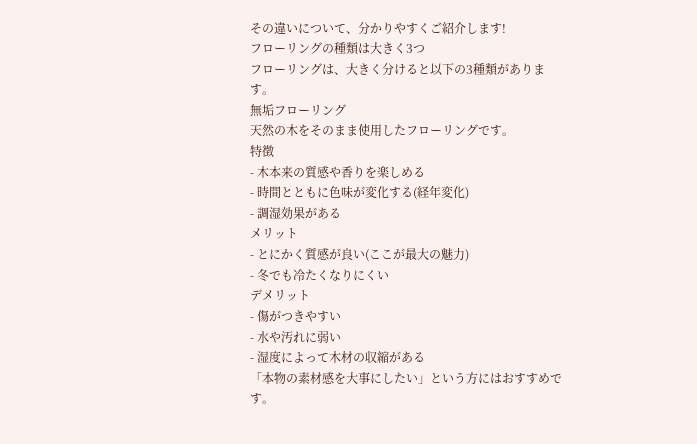その違いについて、分かりやすくご紹介します!
フローリングの種類は大きく3つ
フローリングは、大きく分けると以下の3種類があります。
無垢フローリング
天然の木をそのまま使用したフローリングです。
特徴
- 木本来の質感や香りを楽しめる
- 時間とともに色味が変化する(経年変化)
- 調湿効果がある
メリット
- とにかく質感が良い(ここが最大の魅力)
- 冬でも冷たくなりにくい
デメリット
- 傷がつきやすい
- 水や汚れに弱い
- 湿度によって木材の収縮がある
「本物の素材感を大事にしたい」という方にはおすすめです。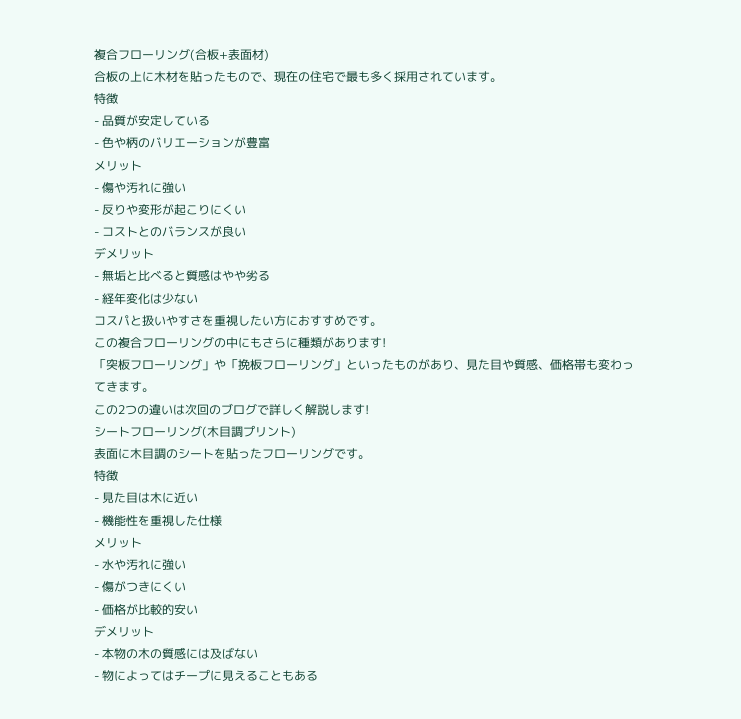複合フローリング(合板+表面材)
合板の上に木材を貼ったもので、現在の住宅で最も多く採用されています。
特徴
- 品質が安定している
- 色や柄のバリエーションが豊富
メリット
- 傷や汚れに強い
- 反りや変形が起こりにくい
- コストとのバランスが良い
デメリット
- 無垢と比べると質感はやや劣る
- 経年変化は少ない
コスパと扱いやすさを重視したい方におすすめです。
この複合フローリングの中にもさらに種類があります!
「突板フローリング」や「挽板フローリング」といったものがあり、見た目や質感、価格帯も変わってきます。
この2つの違いは次回のブログで詳しく解説します!
シートフローリング(木目調プリント)
表面に木目調のシートを貼ったフローリングです。
特徴
- 見た目は木に近い
- 機能性を重視した仕様
メリット
- 水や汚れに強い
- 傷がつきにくい
- 価格が比較的安い
デメリット
- 本物の木の質感には及ばない
- 物によってはチープに見えることもある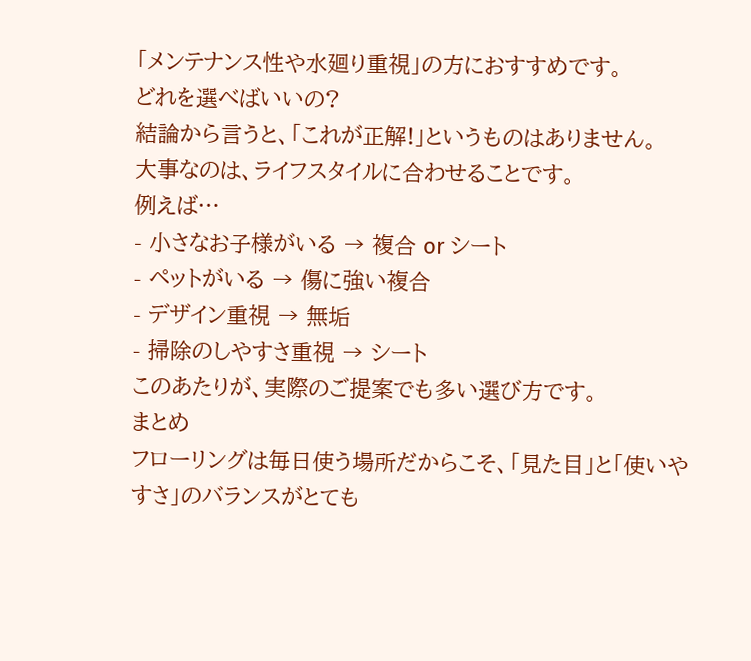「メンテナンス性や水廻り重視」の方におすすめです。
どれを選べばいいの?
結論から言うと、「これが正解!」というものはありません。
大事なのは、ライフスタイルに合わせることです。
例えば…
- 小さなお子様がいる → 複合 or シート
- ペットがいる → 傷に強い複合
- デザイン重視 → 無垢
- 掃除のしやすさ重視 → シート
このあたりが、実際のご提案でも多い選び方です。
まとめ
フローリングは毎日使う場所だからこそ、「見た目」と「使いやすさ」のバランスがとても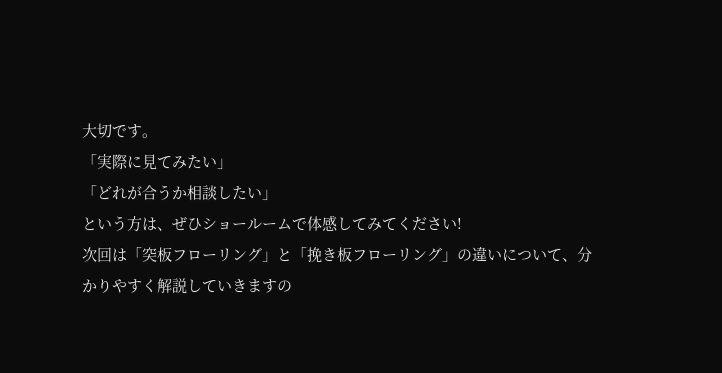大切です。
「実際に見てみたい」
「どれが合うか相談したい」
という方は、ぜひショールームで体感してみてください!
次回は「突板フローリング」と「挽き板フローリング」の違いについて、分かりやすく解説していきますの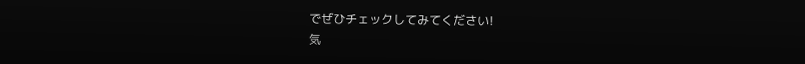でぜひチェックしてみてください!
気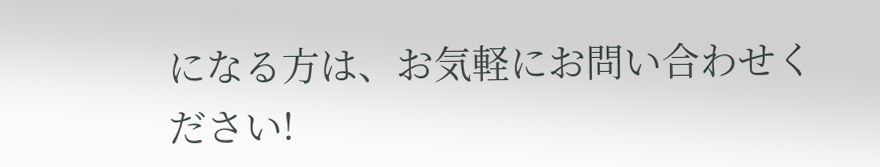になる方は、お気軽にお問い合わせください!